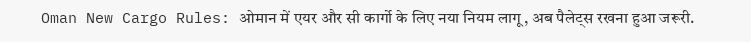Oman New Cargo Rules: ओमान में एयर और सी कार्गो के लिए नया नियम लागू, अब पैलेट्स रखना हुआ जरूरी.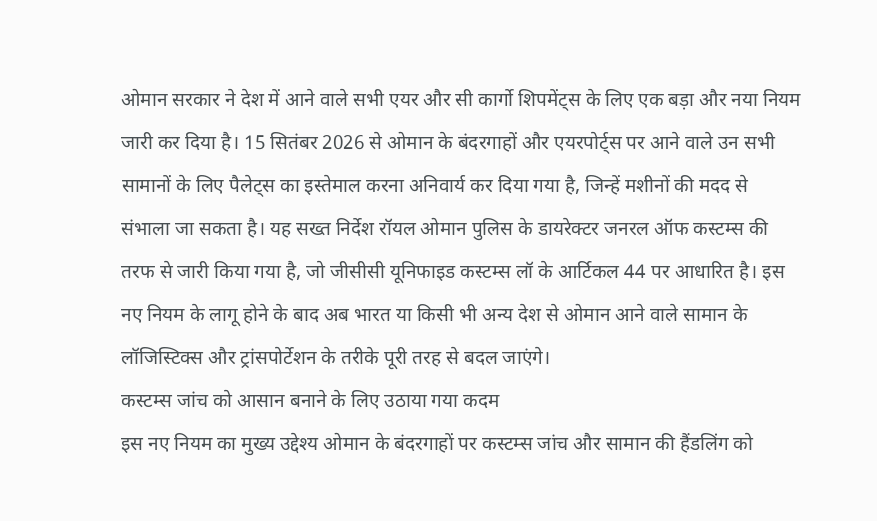ओमान सरकार ने देश में आने वाले सभी एयर और सी कार्गो शिपमेंट्स के लिए एक बड़ा और नया नियम जारी कर दिया है। 15 सितंबर 2026 से ओमान के बंदरगाहों और एयरपोर्ट्स पर आने वाले उन सभी सामानों के लिए पैलेट्स का इस्तेमाल करना अनिवार्य कर दिया गया है, जिन्हें मशीनों की मदद से संभाला जा सकता है। यह सख्त निर्देश रॉयल ओमान पुलिस के डायरेक्टर जनरल ऑफ कस्टम्स की तरफ से जारी किया गया है, जो जीसीसी यूनिफाइड कस्टम्स लॉ के आर्टिकल 44 पर आधारित है। इस नए नियम के लागू होने के बाद अब भारत या किसी भी अन्य देश से ओमान आने वाले सामान के लॉजिस्टिक्स और ट्रांसपोर्टेशन के तरीके पूरी तरह से बदल जाएंगे।
कस्टम्स जांच को आसान बनाने के लिए उठाया गया कदम
इस नए नियम का मुख्य उद्देश्य ओमान के बंदरगाहों पर कस्टम्स जांच और सामान की हैंडलिंग को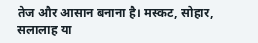तेज और आसान बनाना है। मस्कट, सोहार, सलालाह या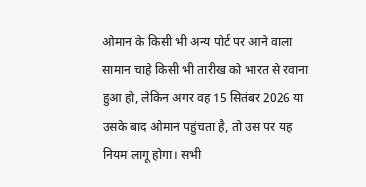ओमान के किसी भी अन्य पोर्ट पर आने वाला सामान चाहे किसी भी तारीख को भारत से रवाना हुआ हो, लेकिन अगर वह 15 सितंबर 2026 या उसके बाद ओमान पहुंचता है, तो उस पर यह नियम लागू होगा। सभी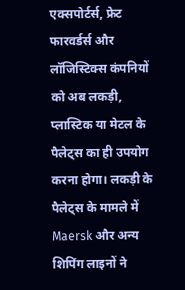एक्सपोर्टर्स, फ्रेट फारवर्डर्स और लॉजिस्टिक्स कंपनियों को अब लकड़ी, प्लास्टिक या मेटल के पैलेट्स का ही उपयोग करना होगा। लकड़ी के पैलेट्स के मामले में Maersk और अन्य शिपिंग लाइनों ने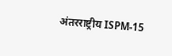अंतरराष्ट्रीय ISPM-15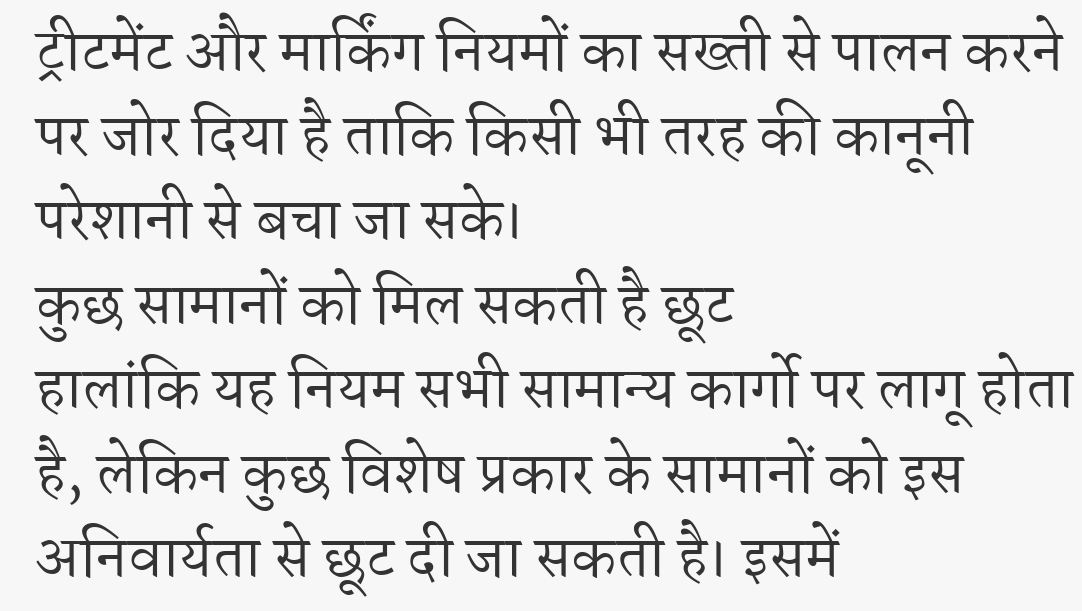ट्रीटमेंट और मार्किंग नियमों का सख्ती से पालन करने पर जोर दिया है ताकि किसी भी तरह की कानूनी परेशानी से बचा जा सके।
कुछ सामानों को मिल सकती है छूट
हालांकि यह नियम सभी सामान्य कार्गो पर लागू होता है, लेकिन कुछ विशेष प्रकार के सामानों को इस अनिवार्यता से छूट दी जा सकती है। इसमें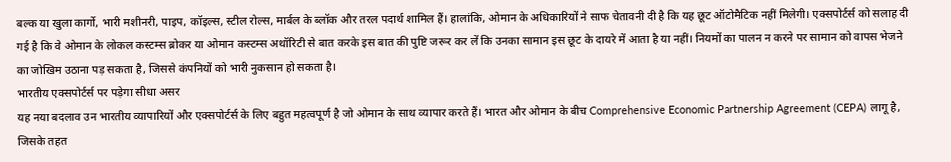बल्क या खुला कार्गो, भारी मशीनरी, पाइप, कॉइल्स, स्टील रोल्स, मार्बल के ब्लॉक और तरल पदार्थ शामिल हैं। हालांकि, ओमान के अधिकारियों ने साफ चेतावनी दी है कि यह छूट ऑटोमैटिक नहीं मिलेगी। एक्सपोर्टर्स को सलाह दी गई है कि वे ओमान के लोकल कस्टम्स ब्रोकर या ओमान कस्टम्स अथॉरिटी से बात करके इस बात की पुष्टि जरूर कर लें कि उनका सामान इस छूट के दायरे में आता है या नहीं। नियमों का पालन न करने पर सामान को वापस भेजने का जोखिम उठाना पड़ सकता है, जिससे कंपनियों को भारी नुकसान हो सकता है।
भारतीय एक्सपोर्टर्स पर पड़ेगा सीधा असर
यह नया बदलाव उन भारतीय व्यापारियों और एक्सपोर्टर्स के लिए बहुत महत्वपूर्ण है जो ओमान के साथ व्यापार करते हैं। भारत और ओमान के बीच Comprehensive Economic Partnership Agreement (CEPA) लागू है, जिसके तहत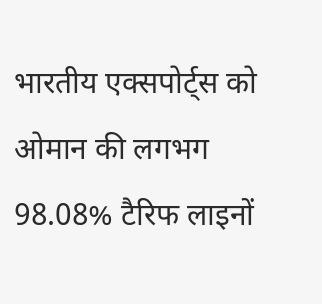भारतीय एक्सपोर्ट्स को ओमान की लगभग 98.08% टैरिफ लाइनों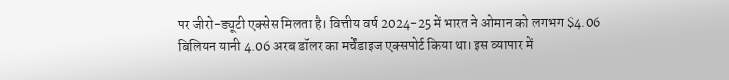पर जीरो-ड्यूटी एक्सेस मिलता है। वित्तीय वर्ष 2024-25 में भारत ने ओमान को लगभग $4.06 बिलियन यानी 4.06 अरब डॉलर का मर्चेंडाइज एक्सपोर्ट किया था। इस व्यापार में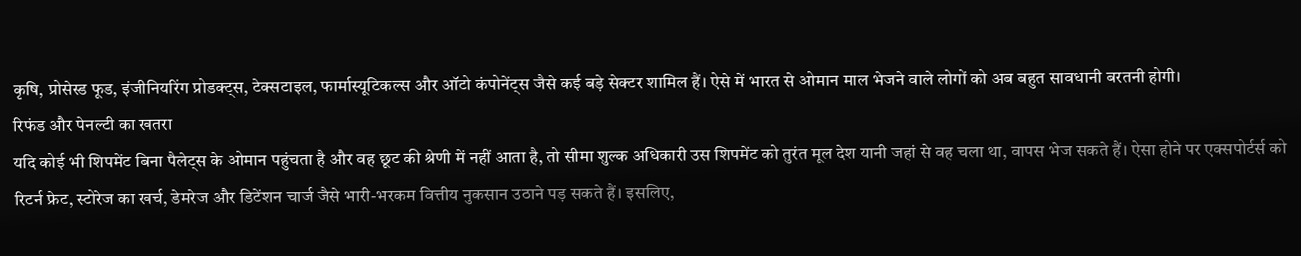कृषि, प्रोसेस्ड फूड, इंजीनियरिंग प्रोडक्ट्स, टेक्सटाइल, फार्मास्यूटिकल्स और ऑटो कंपोनेंट्स जैसे कई बड़े सेक्टर शामिल हैं। ऐसे में भारत से ओमान माल भेजने वाले लोगों को अब बहुत सावधानी बरतनी होगी।
रिफंड और पेनल्टी का खतरा
यदि कोई भी शिपमेंट बिना पैलेट्स के ओमान पहुंचता है और वह छूट की श्रेणी में नहीं आता है, तो सीमा शुल्क अधिकारी उस शिपमेंट को तुरंत मूल देश यानी जहां से वह चला था, वापस भेज सकते हैं। ऐसा होने पर एक्सपोर्टर्स को रिटर्न फ्रेट, स्टोरेज का खर्च, डेमरेज और डिटेंशन चार्ज जैसे भारी-भरकम वित्तीय नुकसान उठाने पड़ सकते हैं। इसलिए,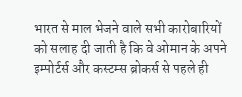भारत से माल भेजने वाले सभी कारोबारियों को सलाह दी जाती है कि वे ओमान के अपने इम्पोर्टर्स और कस्टम्स ब्रोकर्स से पहले ही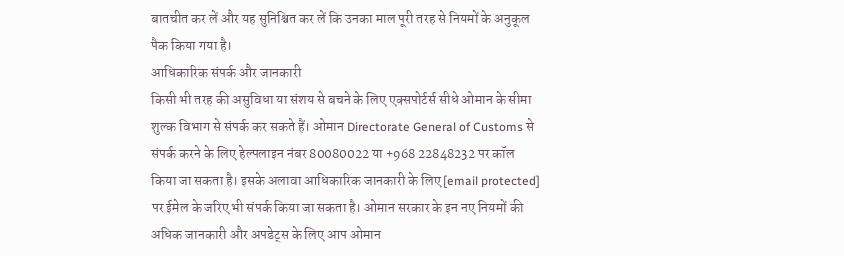बातचीत कर लें और यह सुनिश्चित कर लें कि उनका माल पूरी तरह से नियमों के अनुकूल पैक किया गया है।
आधिकारिक संपर्क और जानकारी
किसी भी तरह की असुविधा या संशय से बचने के लिए एक्सपोर्टर्स सीधे ओमान के सीमा शुल्क विभाग से संपर्क कर सकते हैं। ओमान Directorate General of Customs से संपर्क करने के लिए हेल्पलाइन नंबर 80080022 या +968 22848232 पर कॉल किया जा सकता है। इसके अलावा आधिकारिक जानकारी के लिए [email protected] पर ईमेल के जरिए भी संपर्क किया जा सकता है। ओमान सरकार के इन नए नियमों की अधिक जानकारी और अपडेट्स के लिए आप ओमान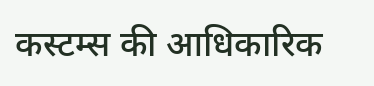कस्टम्स की आधिकारिक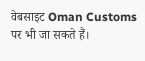वेबसाइट Oman Customs पर भी जा सकते हैं।